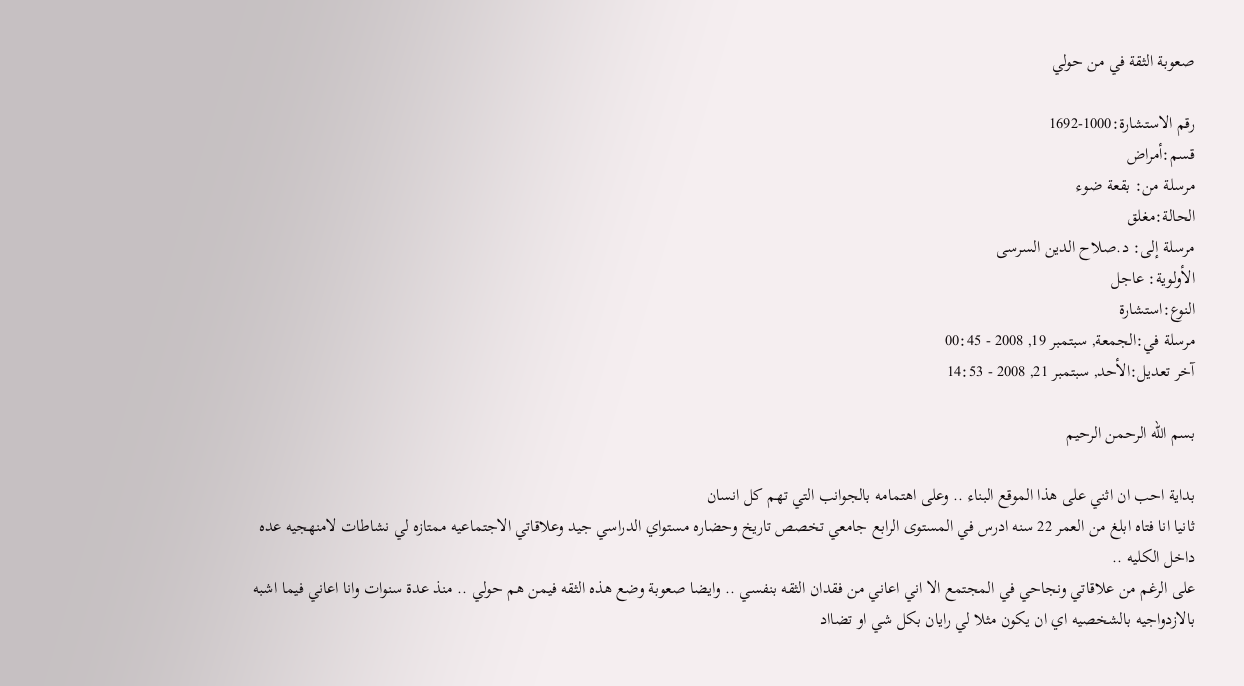صعوبة الثقة في من حولي

رقم الاستشارة:1000-1692
قسم:أمراض
مرسلة من: بقعة ضوء
الحالة:مغلق
مرسلة إلى: د.صلاح الدين السرسى
الأولوية: عاجل
النوع:استشارة
مرسلة في:الجمعة, سبتمبر 19, 2008 - 00:45
آخر تعديل:الأحد, سبتمبر 21, 2008 - 14:53

بسم الله الرحمن الرحيم

بداية احب ان اثني على هذا الموقع البناء .. وعلى اهتمامه بالجوانب التي تهم كل انسان
ثانيا انا فتاه ابلغ من العمر 22 سنه ادرس في المستوى الرابع جامعي تخصص تاريخ وحضاره مستواي الدراسي جيد وعلاقاتي الاجتماعيه ممتازه لي نشاطات لامنهجيه عده داخل الكليه ..
على الرغم من علاقاتي ونجاحي في المجتمع الا اني اعاني من فقدان الثقه بنفسي .. وايضا صعوبة وضع هذه الثقه فيمن هم حولي .. منذ عدة سنوات وانا اعاني فيما اشبه بالازدواجيه بالشخصيه اي ان يكون مثلا لي رايان بكل شي او تضااد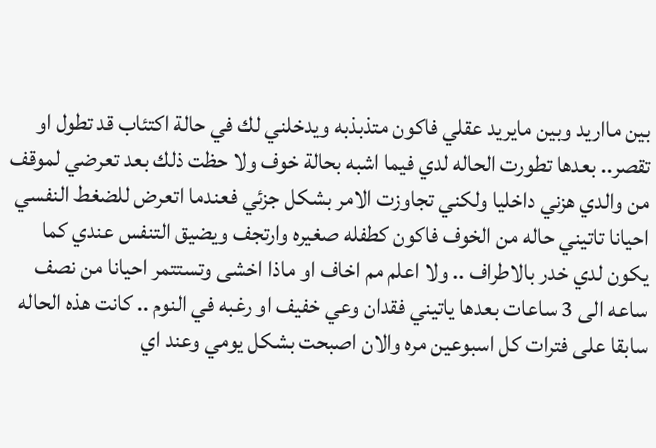بين مااريد وبين مايريد عقلي فاكون متذبذبه ويدخلني لك في حالة اكتئاب قد تطول او تقصر.. بعدها تطورت الحاله لدي فيما اشبه بحالة خوف ولا حظت ذلك بعد تعرضي لموقف من والدي هزني داخليا ولكني تجاوزت الامر بشكل جزئي فعندما اتعرض للضغط النفسي احيانا تاتيني حاله من الخوف فاكون كطفله صغيره وارتجف ويضيق التنفس عندي كما يكون لدي خدر بالاطراف .. ولا اعلم مم اخاف او ماذا اخشى وتستتمر احيانا من نصف ساعه الى 3 ساعات بعدها ياتيني فقدان وعي خفيف او رغبه في النوم .. كانت هذه الحاله سابقا على فترات كل اسبوعين مره والان اصبحت بشكل يومي وعند اي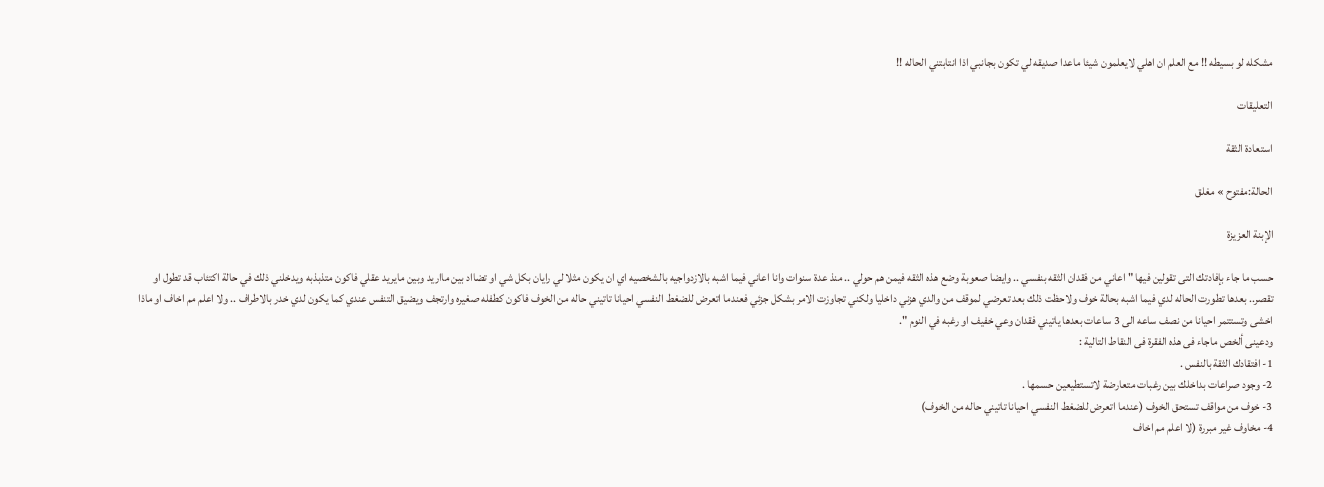مشكله لو بسيطه !! مع العلم ان اهلي لايعلمون شيئا ماعدا صديقه لي تكون بجانبي اذا انتابتني الحاله !!

التعليقات

استعادة الثقة

الحالة:مفتوح » مغلق

الإبنة العزيزة

حسب ما جاء بإفادتك التى تقولين فيها " اعاني من فقدان الثقه بنفسي .. وايضا صعوبة وضع هذه الثقه فيمن هم حولي .. منذ عدة سنوات وانا اعاني فيما اشبه بالازدواجيه بالشخصيه اي ان يكون مثلا لي رايان بكل شي او تضااد بين مااريد وبين مايريد عقلي فاكون متذبذبه ويدخلني ذلك في حالة اكتئاب قد تطول او تقصر.. بعدها تطورت الحاله لدي فيما اشبه بحالة خوف ولاحظت ذلك بعد تعرضي لموقف من والدي هزني داخليا ولكني تجاوزت الامر بشكل جزئي فعندما اتعرض للضغط النفسي احيانا تاتيني حاله من الخوف فاكون كطفله صغيره وارتجف ويضيق التنفس عندي كما يكون لدي خدر بالاطراف .. ولا اعلم مم اخاف او ماذا اخشى وتستتمر احيانا من نصف ساعه الى 3 ساعات بعدها ياتيني فقدان وعي خفيف او رغبه في النوم ".
ودعينى ألخص ماجاء فى هذه الفقرة فى النقاط التالية :
1- افتقادك الثقة بالنفس .
2- وجود صراعات بداخلك بين رغبات متعارضة لاتستطيعين حسمها .
3- خوف من مواقف تستحق الخوف (عندما اتعرض للضغط النفسي احيانا تاتيني حاله من الخوف)
4- مخاوف غير مبررة (لا اعلم مم اخاف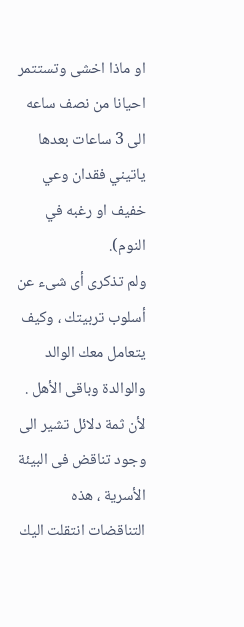او ماذا اخشى وتستتمر احيانا من نصف ساعه الى 3 ساعات بعدها ياتيني فقدان وعي خفيف او رغبه في النوم).
ولم تذكرى أى شىء عن أسلوب تربيتك ، وكيف يتعامل معك الوالد والوالدة وباقى الأهل . لأن ثمة دلائل تشير الى وجود تناقض فى البيئة الأسرية ، هذه التناقضات انتقلت اليك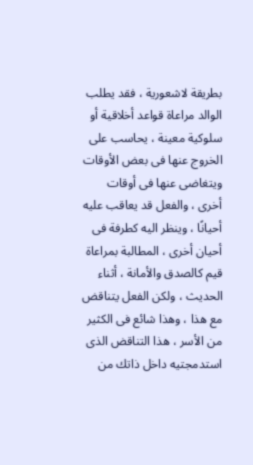بطريقة لاشعورية ، فقد يطلب الوالد مراعاة قواعد أخلاقية أو سلوكية معينة ، يحاسب على الخروج عنها فى بعض الأوقات ويتغاضى عنها فى أوقات أخرى ، والفعل قد يعاقب عليه أحيانًا ، وينظر اليه كطرفة فى أحيان أخرى ، المطالبة بمراعاة قيم كالصدق والأمانة ، أثناء الحديث ، ولكن الفعل يتناقض مع هذا ، وهذا شائع فى الكثير من الأسر ، هذا التناقض الذى استدمجتيه داخل ذاتك من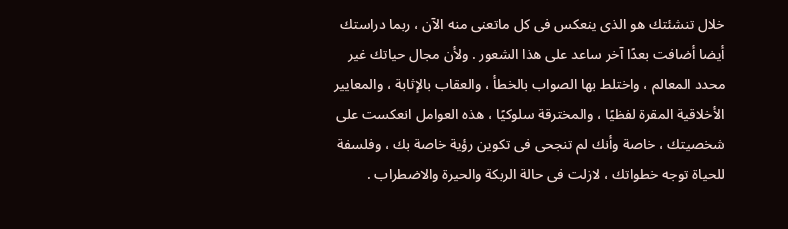خلال تنشئتك هو الذى ينعكس فى كل ماتعنى منه الآن ، ربما دراستك أيضا أضافت بعدًا آخر ساعد على هذا الشعور . ولأن مجال حياتك غير محدد المعالم ، واختلط بها الصواب بالخطأ ، والعقاب بالإثابة ، والمعايير الأخلاقية المقرة لفظيًا ، والمخترقة سلوكيًا ، هذه العوامل انعكست على شخصيتك ، خاصة وأنك لم تنجحى فى تكوين رؤية خاصة بك ، وفلسفة للحياة توجه خطواتك ، لازلت فى حالة الربكة والحيرة والاضطراب .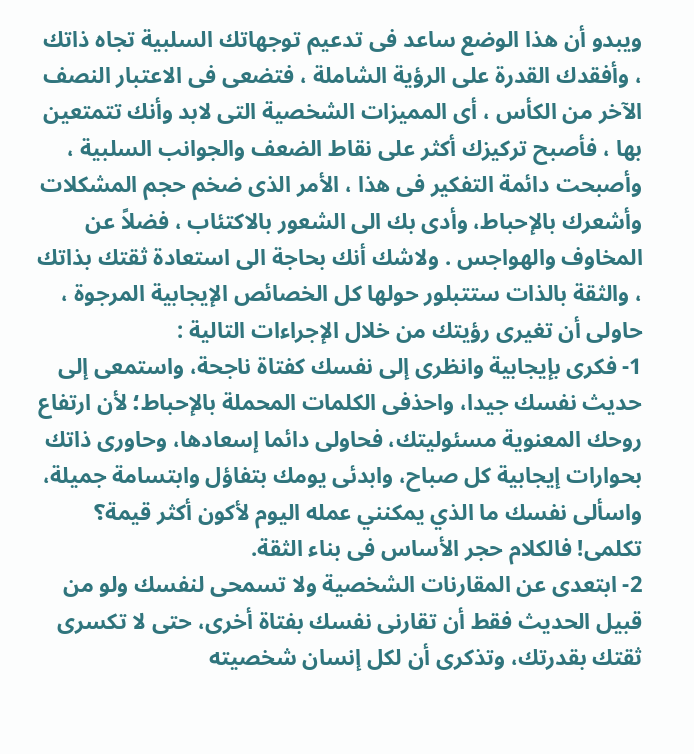ويبدو أن هذا الوضع ساعد فى تدعيم توجهاتك السلبية تجاه ذاتك ، وأفقدك القدرة على الرؤية الشاملة ، فتضعى فى الاعتبار النصف الآخر من الكأس ، أى المميزات الشخصية التى لابد وأنك تتمتعين بها ، فأصبح تركيزك أكثر على نقاط الضعف والجوانب السلبية ، وأصبحت دائمة التفكير فى هذا ، الأمر الذى ضخم حجم المشكلات وأشعرك بالإحباط، وأدى بك الى الشعور بالاكتئاب ، فضلاً عن المخاوف والهواجس . ولاشك أنك بحاجة الى استعادة ثقتك بذاتك ، والثقة بالذات ستتبلور حولها كل الخصائص الإيجابية المرجوة ، حاولى أن تغيرى رؤيتك من خلال الإجراءات التالية :
1- فكرى بإيجابية وانظرى إلى نفسك كفتاة ناجحة، واستمعى إلى حديث نفسك جيدا، واحذفى الكلمات المحملة بالإحباط؛ لأن ارتفاع روحك المعنوية مسئوليتك، فحاولى دائما إسعادها، وحاورى ذاتك بحوارات إيجابية كل صباح، وابدئى يومك بتفاؤل وابتسامة جميلة، واسألى نفسك ما الذي يمكنني عمله اليوم لأكون أكثر قيمة؟ تكلمى! فالكلام حجر الأساس فى بناء الثقة.
2- ابتعدى عن المقارنات الشخصية ولا تسمحى لنفسك ولو من قبيل الحديث فقط أن تقارنى نفسك بفتاة أخرى، حتى لا تكسرى ثقتك بقدرتك، وتذكرى أن لكل إنسان شخصيته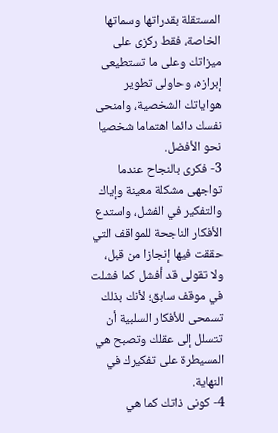المستقلة بقدراتها وسماتها الخاصة، فقط ركزى على ميزاتك وعلى ما تستطيعى إبرازه، وحاولى تطوير هواياتك الشخصية، وامنحى نفسك دائما اهتماما شخصيا نحو الأفضل.
3- فكرى بالنجاح عندما تواجهى مشكلة معينة وإياك والتفكير في الفشل، واستدع الأفكار الناجحة للمواقف التي حققت فيها إنجازا من قبل، ولا تقولى قد أفشل كما فشلت في موقف سابق؛ لأنك بذلك تسمحى للأفكار السلبية أن تتسلل إلى عقلك وتصبح هي المسيطرة على تفكيرك في النهاية.
4- كونى ذاتك كما هي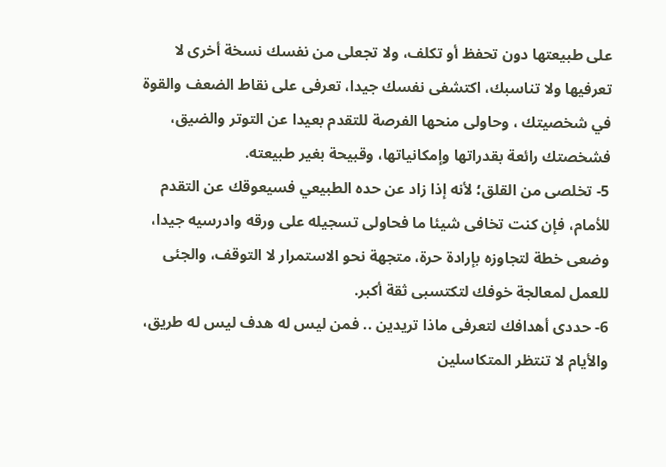على طبيعتها دون تحفظ أو تكلف، ولا تجعلى من نفسك نسخة أخرى لا تعرفيها ولا تناسبك، اكتشفى نفسك جيدا، تعرفى على نقاط الضعف والقوة في شخصيتك ، وحاولى منحها الفرصة للتقدم بعيدا عن التوتر والضيق، فشخصتك رائعة بقدراتها وإمكانياتها، وقبيحة بغير طبيعته.
5- تخلصى من القلق؛ لأنه إذا زاد عن حده الطبيعي فسيعوقك عن التقدم للأمام، فإن كنت تخافى شيئا ما فحاولى تسجيله على ورقه وادرسيه جيدا، وضعى خطة لتجاوزه بإرادة حرة، متجهة نحو الاستمرار لا التوقف، والجئى للعمل لمعالجة خوفك لتكتسبى ثقة أكبر.
6- حددى أهدافك لتعرفى ماذا تريدين .. فمن ليس له هدف ليس له طريق، والأيام لا تنتظر المتكاسلين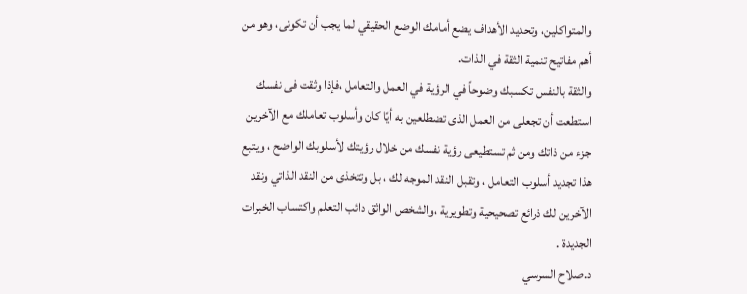والمتواكلين، وتحديد الأهداف يضع أمامك الوضع الحقيقي لما يجب أن تكونى، وهو من أهم مفاتيح تنمية الثقة في الذات.
والثقة بالنفس تكسبك وضوحاً في الرؤية في العمل والتعامل ،فإذا وثقت فى نفسك استطعت أن تجعلى من العمل الذى تضطلعين به أيًا كان وأسلوب تعاملك مع الآخرين جزء من ذاتك ومن ثم تستطيعى رؤية نفسك من خلال رؤيتك لأسلوبك الواضح ، ويتبع هذا تجديد أسلوب التعامل ، وتقبل النقد الموجه لك ، بل وتتخذى من النقد الذاتي ونقد الآخرين لك ذرائع تصحيحية وتطويرية ،والشخص الواثق دائب التعلم واكتساب الخبرات الجديدة .
د.صلاح السرسي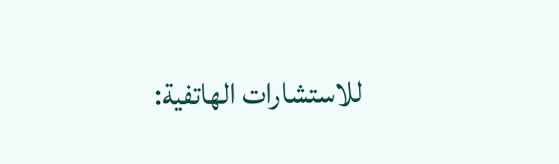للاستشارات الهاتفية: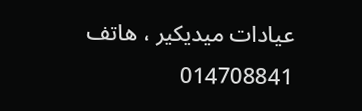عيادات ميديكير ، هاتف 014708841